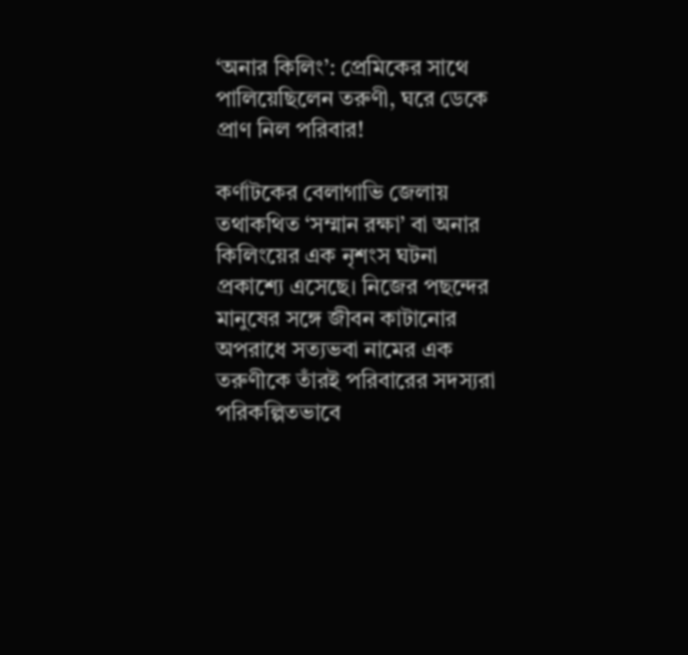‘অনার কিলিং’: প্রেমিকের সাথে পালিয়েছিলেন তরুণী, ঘরে ডেকে প্রাণ নিল পরিবার!

কর্ণাটকের বেলাগাভি জেলায় তথাকথিত ‘সম্মান রক্ষা’ বা অনার কিলিংয়ের এক নৃশংস ঘটনা প্রকাশ্যে এসেছে। নিজের পছন্দের মানুষের সঙ্গে জীবন কাটানোর অপরাধে সত্যভবা নামের এক তরুণীকে তাঁরই পরিবারের সদস্যরা পরিকল্পিতভাবে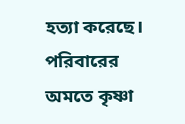হত্যা করেছে। পরিবারের অমতে কৃষ্ণা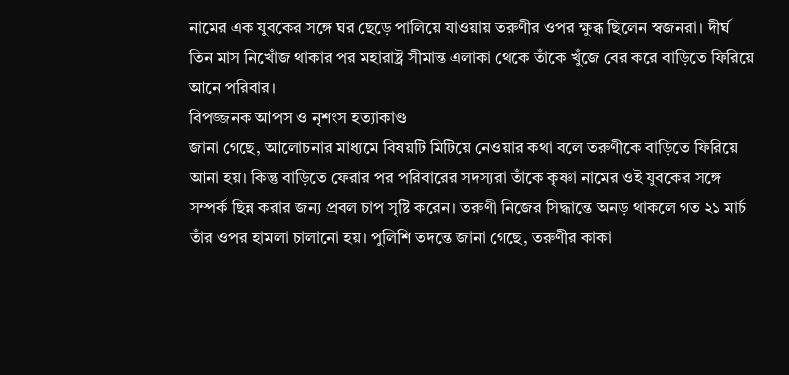নামের এক যুবকের সঙ্গে ঘর ছেড়ে পালিয়ে যাওয়ায় তরুণীর ওপর ক্ষুব্ধ ছিলেন স্বজনরা। দীর্ঘ তিন মাস নিখোঁজ থাকার পর মহারাষ্ট্র সীমান্ত এলাকা থেকে তাঁকে খুঁজে বের করে বাড়িতে ফিরিয়ে আনে পরিবার।
বিপজ্জনক আপস ও নৃশংস হত্যাকাণ্ড
জানা গেছে, আলোচনার মাধ্যমে বিষয়টি মিটিয়ে নেওয়ার কথা বলে তরুণীকে বাড়িতে ফিরিয়ে আনা হয়। কিন্তু বাড়িতে ফেরার পর পরিবারের সদস্যরা তাঁকে কৃষ্ণা নামের ওই যুবকের সঙ্গে সম্পর্ক ছিন্ন করার জন্য প্রবল চাপ সৃষ্টি করেন। তরুণী নিজের সিদ্ধান্তে অনড় থাকলে গত ২১ মার্চ তাঁর ওপর হামলা চালানো হয়। পুলিশি তদন্তে জানা গেছে, তরুণীর কাকা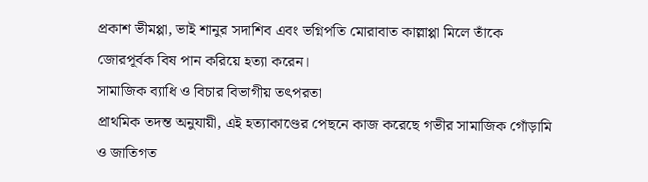প্রকাশ ভীমপ্পা, ভাই শানুর সদাশিব এবং ভগ্নিপতি মোরাবাত কাল্লাপ্পা মিলে তাঁকে জোরপূর্বক বিষ পান করিয়ে হত্যা করেন।
সামাজিক ব্যাধি ও বিচার বিভাগীয় তৎপরতা
প্রাথমিক তদন্ত অনুযায়ী, এই হত্যাকাণ্ডের পেছনে কাজ করেছে গভীর সামাজিক গোঁড়ামি ও জাতিগত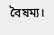বৈষম্য।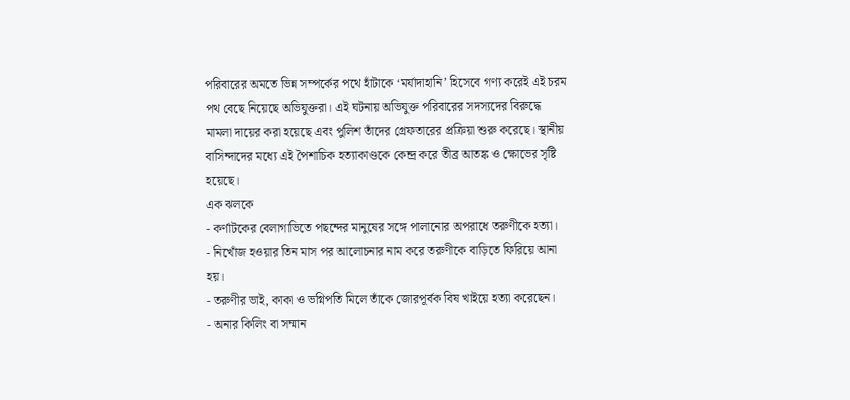পরিবারের অমতে ভিন্ন সম্পর্কের পথে হাঁটাকে ‘মর্যাদাহানি’ হিসেবে গণ্য করেই এই চরম পথ বেছে নিয়েছে অভিযুক্তরা। এই ঘটনায় অভিযুক্ত পরিবারের সদস্যদের বিরুদ্ধে মামলা দায়ের করা হয়েছে এবং পুলিশ তাঁদের গ্রেফতারের প্রক্রিয়া শুরু করেছে। স্থানীয় বাসিন্দাদের মধ্যে এই পৈশাচিক হত্যাকাণ্ডকে কেন্দ্র করে তীব্র আতঙ্ক ও ক্ষোভের সৃষ্টি হয়েছে।
এক ঝলকে
- কর্ণাটকের বেলাগাভিতে পছন্দের মানুষের সঙ্গে পালানোর অপরাধে তরুণীকে হত্যা।
- নিখোঁজ হওয়ার তিন মাস পর আলোচনার নাম করে তরুণীকে বাড়িতে ফিরিয়ে আনা হয়।
- তরুণীর ভাই, কাকা ও ভগ্নিপতি মিলে তাঁকে জোরপূর্বক বিষ খাইয়ে হত্যা করেছেন।
- অনার কিলিং বা সম্মান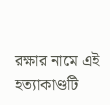রক্ষার নামে এই হত্যাকাণ্ডটি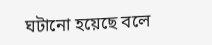ঘটানো হয়েছে বলে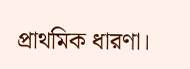প্রাথমিক ধারণা।